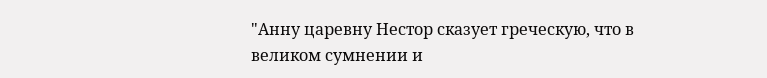"Анну царевну Нестор сказует греческую, что в великом сумнении и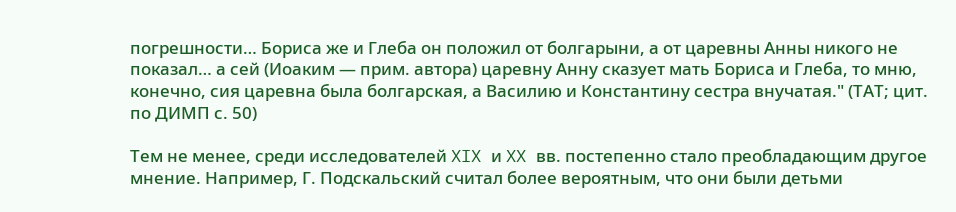погрешности… Бориса же и Глеба он положил от болгарыни, а от царевны Анны никого не показал… а сей (Иоаким — прим. автора) царевну Анну сказует мать Бориса и Глеба, то мню, конечно, сия царевна была болгарская, а Василию и Константину сестра внучатая." (ТАТ; цит. по ДИМП с. 50)

Тем не менее, среди исследователей XIX и XX вв. постепенно стало преобладающим другое мнение. Например, Г. Подскальский считал более вероятным, что они были детьми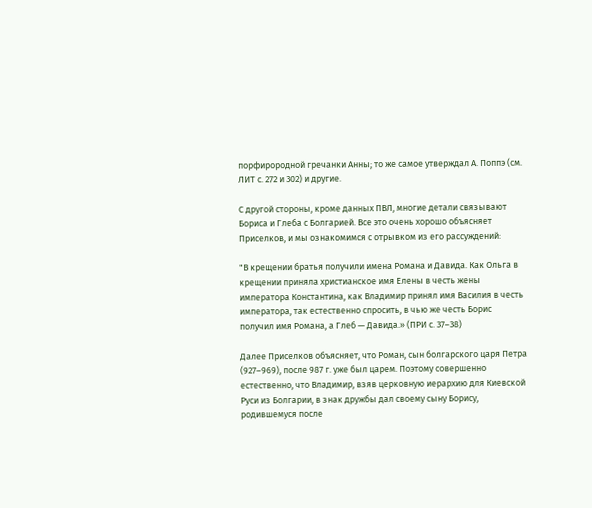порфирородной гречанки Анны; то же самое утверждал А. Поппэ (см. ЛИТ с. 272 и 302) и другие.

С другой стороны, кроме данных ПВЛ, многие детали связывают Бориса и Глеба с Болгарией. Все это очень хорошо объясняет Приселков, и мы ознакомимся с отрывком из его рассуждений:

"В крещении братья получили имена Романа и Давида. Как Ольга в крещении приняла христианское имя Елены в честь жены императора Константина, как Владимир принял имя Василия в честь императора, так естественно спросить, в чью же честь Борис получил имя Романа, а Глеб — Давида.» (ПРИ с. 37–38)

Далее Приселков объясняет, что Роман, сын болгарского царя Петра (927–969), после 987 г. уже был царем. Поэтому совершенно естественно, что Владимир, взяв церковную иерархию для Киевской Руси из Болгарии, в знак дружбы дал своему сыну Борису, родившемуся после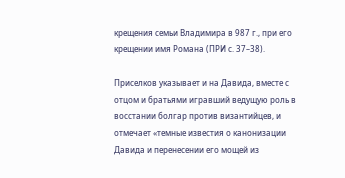крещения семьи Владимира в 987 г., при его крещении имя Романа (ПРИ с. 37–38).

Приселков указывает и на Давида, вместе с отцом и братьями игравший ведущую роль в восстании болгар против византийцев, и отмечает «темные известия о канонизации Давида и перенесении его мощей из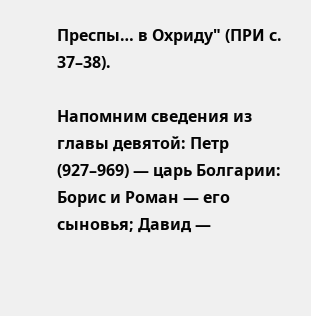Преспы… в Охриду" (ПРИ с. 37–38).

Напомним сведения из главы девятой: Петр (927–969) — царь Болгарии: Борис и Роман — его сыновья; Давид —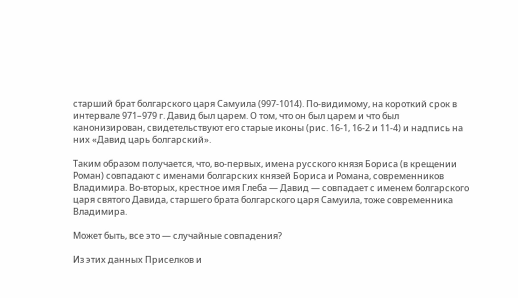старший брат болгарского царя Самуила (997-1014). По-видимому, на короткий срок в интервале 971–979 г. Давид был царем. О том, что он был царем и что был канонизирован, свидетельствуют его старые иконы (рис. 16-1, 16-2 и 11-4) и надпись на них «Давид царь болгарский».

Таким образом получается, что, во-первых, имена русского князя Бориса (в крещении Роман) совпадают с именами болгарских князей Бориса и Романа, современников Владимира. Во-вторых, крестное имя Глеба — Давид — совпадает с именем болгарского царя святого Давида, старшего брата болгарского царя Самуила, тоже современника Владимира.

Может быть, все это — случайные совпадения?

Из этих данных Приселков и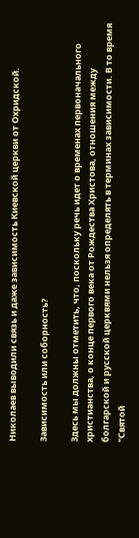Николаев выводили связь и даже зависимость Киевской церкви от Охридской.

Зависимость или соборность?

Здесь мы должны отметить, что, поскольку речь идет о временах первоначального христианства, о конце первого века от Рождества Христова, отношения между болгарской и русской церквями нельзя определять в терминах зависимости. В то время "Святой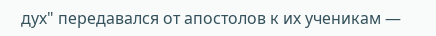дух" передавался от апостолов к их ученикам —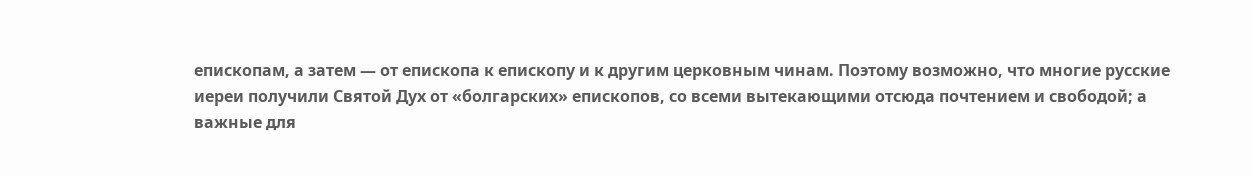епископам, а затем — от епископа к епископу и к другим церковным чинам. Поэтому возможно, что многие русские иереи получили Святой Дух от «болгарских» епископов, со всеми вытекающими отсюда почтением и свободой; а важные для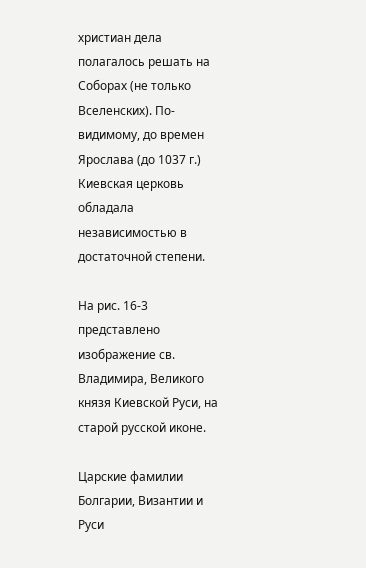христиан дела полагалось решать на Соборах (не только Вселенских). По-видимому, до времен Ярослава (до 1037 г.) Киевская церковь обладала независимостью в достаточной степени.

На рис. 16-3 представлено изображение св. Владимира, Великого князя Киевской Руси, на старой русской иконе.

Царские фамилии Болгарии, Византии и Руси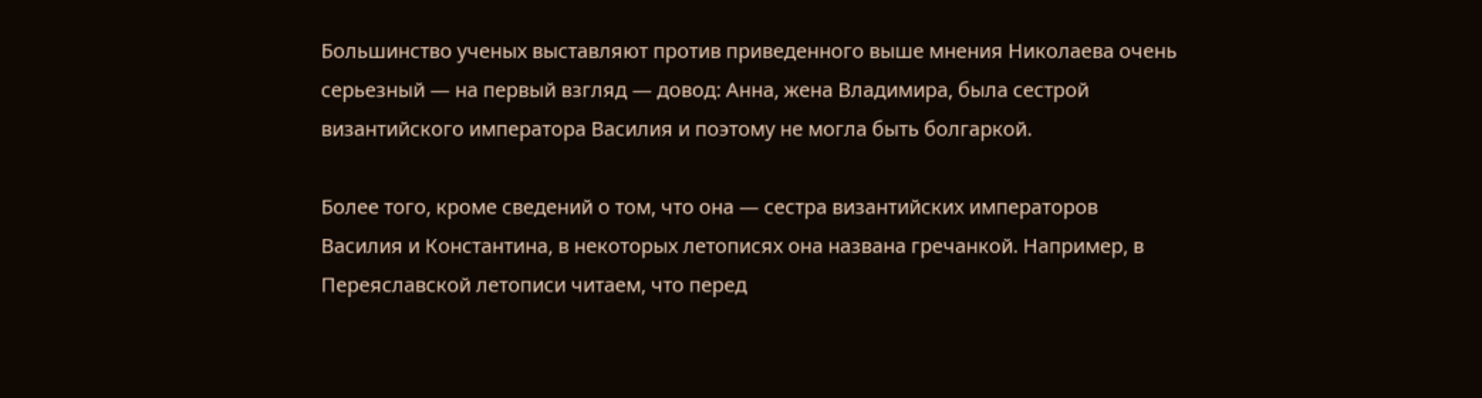Большинство ученых выставляют против приведенного выше мнения Николаева очень серьезный — на первый взгляд — довод: Анна, жена Владимира, была сестрой византийского императора Василия и поэтому не могла быть болгаркой.

Более того, кроме сведений о том, что она — сестра византийских императоров Василия и Константина, в некоторых летописях она названа гречанкой. Например, в Переяславской летописи читаем, что перед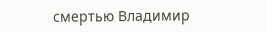смертью Владимир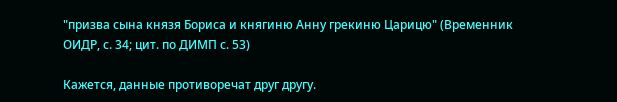"призва сына князя Бориса и княгиню Анну грекиню Царицю" (Временник ОИДР, с. 34; цит. по ДИМП с. 53)

Кажется, данные противоречат друг другу.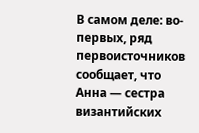В самом деле: во-первых, ряд первоисточников сообщает, что Анна — сестра византийских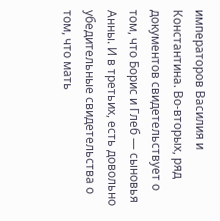императоров Василия и Константина. Во-вторых, ряд документов свидетельствует о том, что Борис и Глеб — сыновья Анны. И в третьих, есть довольно убедительные свидетельства о том, что мать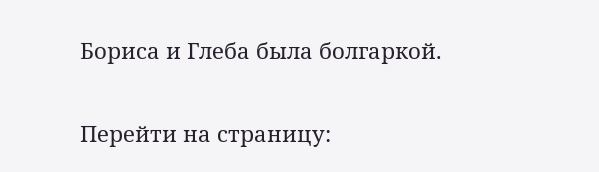Бориса и Глеба была болгаркой.

Перейти на страницу: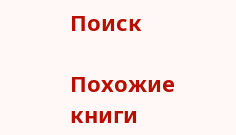Поиск

Похожие книги